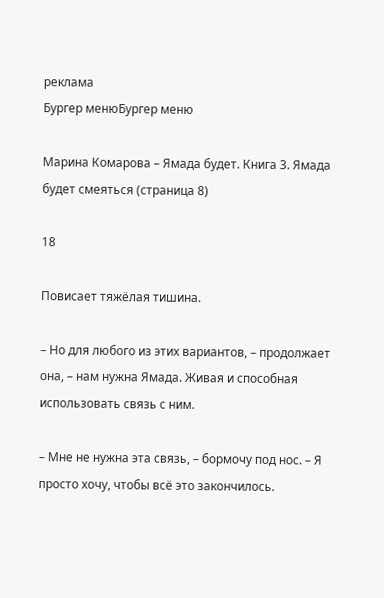реклама
Бургер менюБургер меню

Марина Комарова – Ямада будет. Книга 3. Ямада будет смеяться (страница 8)

18

Повисает тяжёлая тишина.

– Но для любого из этих вариантов, – продолжает она, – нам нужна Ямада. Живая и способная использовать связь с ним.

– Мне не нужна эта связь, – бормочу под нос. – Я просто хочу, чтобы всё это закончилось.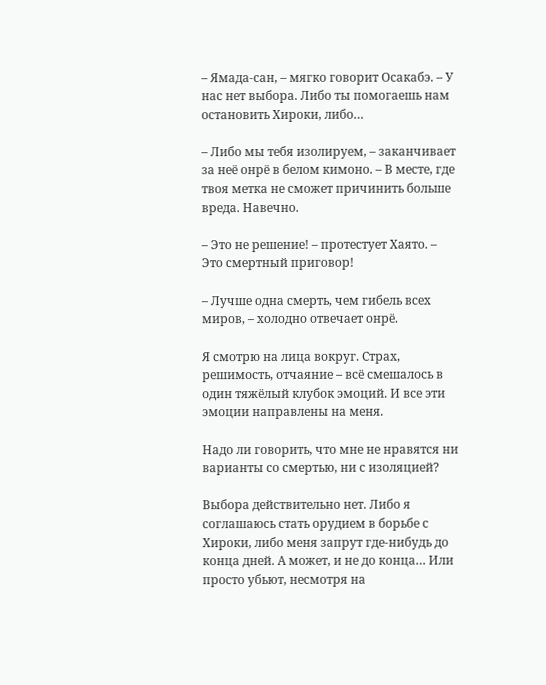– Ямада-сан, – мягко говорит Осакабэ. – У нас нет выбора. Либо ты помогаешь нам остановить Хироки, либо…

– Либо мы тебя изолируем, – заканчивает за неё онрё в белом кимоно. – В месте, где твоя метка не сможет причинить больше вреда. Навечно.

– Это не решение! – протестует Хаято. – Это смертный приговор!

– Лучше одна смерть, чем гибель всех миров, – холодно отвечает онрё.

Я смотрю на лица вокруг. Страх, решимость, отчаяние – всё смешалось в один тяжёлый клубок эмоций. И все эти эмоции направлены на меня.

Надо ли говорить, что мне не нравятся ни варианты со смертью, ни с изоляцией?

Выбора действительно нет. Либо я соглашаюсь стать орудием в борьбе с Хироки, либо меня запрут где-нибудь до конца дней. А может, и не до конца… Или просто убьют, несмотря на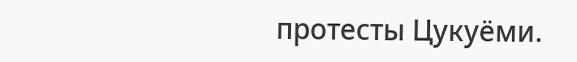протесты Цукуёми.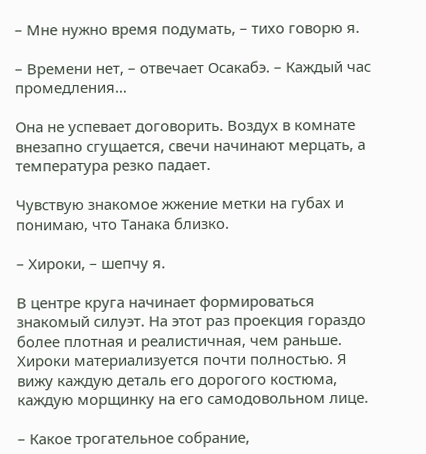– Мне нужно время подумать, – тихо говорю я.

– Времени нет, – отвечает Осакабэ. – Каждый час промедления…

Она не успевает договорить. Воздух в комнате внезапно сгущается, свечи начинают мерцать, а температура резко падает.

Чувствую знакомое жжение метки на губах и понимаю, что Танака близко.

– Хироки, – шепчу я.

В центре круга начинает формироваться знакомый силуэт. На этот раз проекция гораздо более плотная и реалистичная, чем раньше. Хироки материализуется почти полностью. Я вижу каждую деталь его дорогого костюма, каждую морщинку на его самодовольном лице.

– Какое трогательное собрание,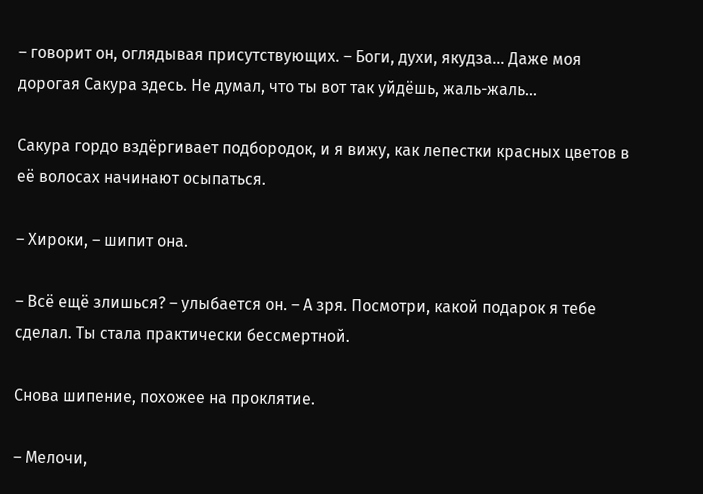– говорит он, оглядывая присутствующих. – Боги, духи, якудза… Даже моя дорогая Сакура здесь. Не думал, что ты вот так уйдёшь, жаль-жаль…

Сакура гордо вздёргивает подбородок, и я вижу, как лепестки красных цветов в её волосах начинают осыпаться.

– Хироки, – шипит она.

– Всё ещё злишься? – улыбается он. – А зря. Посмотри, какой подарок я тебе сделал. Ты стала практически бессмертной.

Снова шипение, похожее на проклятие.

– Мелочи,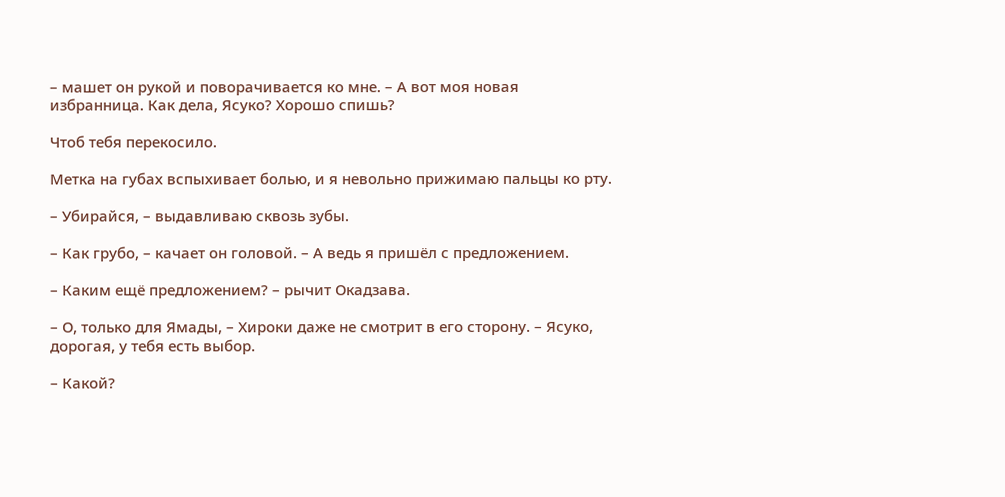– машет он рукой и поворачивается ко мне. – А вот моя новая избранница. Как дела, Ясуко? Хорошо спишь?

Чтоб тебя перекосило.

Метка на губах вспыхивает болью, и я невольно прижимаю пальцы ко рту.

– Убирайся, – выдавливаю сквозь зубы.

– Как грубо, – качает он головой. – А ведь я пришёл с предложением.

– Каким ещё предложением? – рычит Окадзава.

– О, только для Ямады, – Хироки даже не смотрит в его сторону. – Ясуко, дорогая, у тебя есть выбор.

– Какой?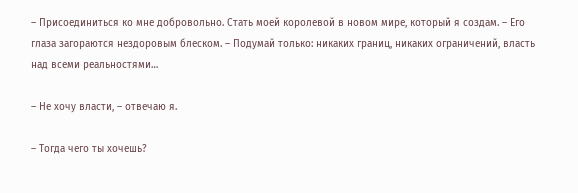– Присоединиться ко мне добровольно. Стать моей королевой в новом мире, который я создам. – Его глаза загораются нездоровым блеском. – Подумай только: никаких границ, никаких ограничений, власть над всеми реальностями…

– Не хочу власти, – отвечаю я.

– Тогда чего ты хочешь?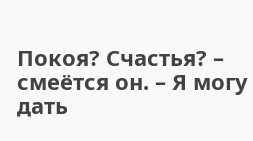Покоя? Счастья? – смеётся он. – Я могу дать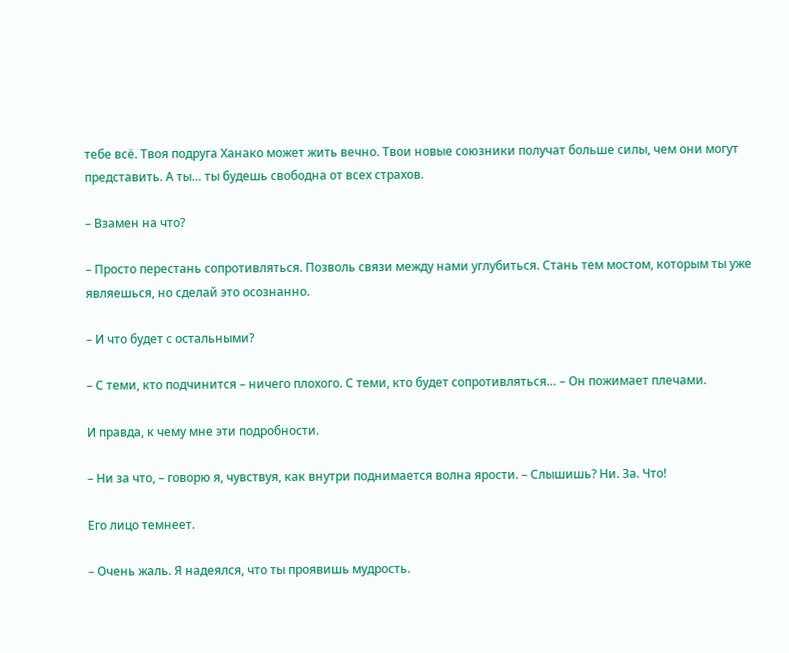тебе всё. Твоя подруга Ханако может жить вечно. Твои новые союзники получат больше силы, чем они могут представить. А ты… ты будешь свободна от всех страхов.

– Взамен на что?

– Просто перестань сопротивляться. Позволь связи между нами углубиться. Стань тем мостом, которым ты уже являешься, но сделай это осознанно.

– И что будет с остальными?

– С теми, кто подчинится – ничего плохого. С теми, кто будет сопротивляться… – Он пожимает плечами.

И правда, к чему мне эти подробности.

– Ни за что, – говорю я, чувствуя, как внутри поднимается волна ярости. – Слышишь? Ни. За. Что!

Его лицо темнеет.

– Очень жаль. Я надеялся, что ты проявишь мудрость.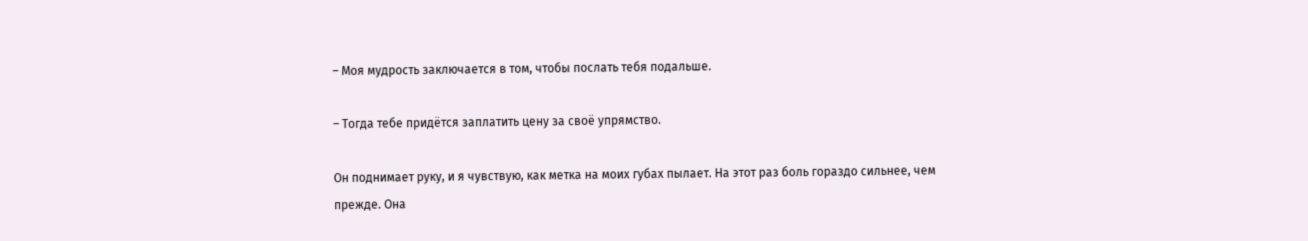– Моя мудрость заключается в том, чтобы послать тебя подальше.

– Тогда тебе придётся заплатить цену за своё упрямство.

Он поднимает руку, и я чувствую, как метка на моих губах пылает. На этот раз боль гораздо сильнее, чем прежде. Она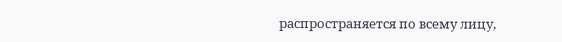распространяется по всему лицу,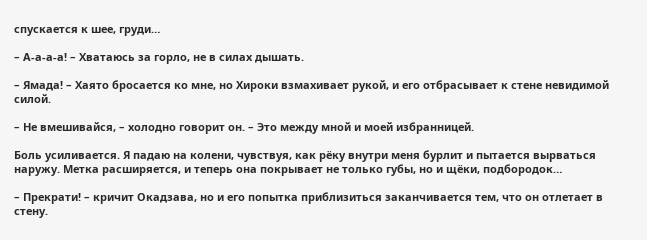спускается к шее, груди…

– А-а-а-а! – Хватаюсь за горло, не в силах дышать.

– Ямада! – Хаято бросается ко мне, но Хироки взмахивает рукой, и его отбрасывает к стене невидимой силой.

– Не вмешивайся, – холодно говорит он. – Это между мной и моей избранницей.

Боль усиливается. Я падаю на колени, чувствуя, как рёку внутри меня бурлит и пытается вырваться наружу. Метка расширяется, и теперь она покрывает не только губы, но и щёки, подбородок…

– Прекрати! – кричит Окадзава, но и его попытка приблизиться заканчивается тем, что он отлетает в стену.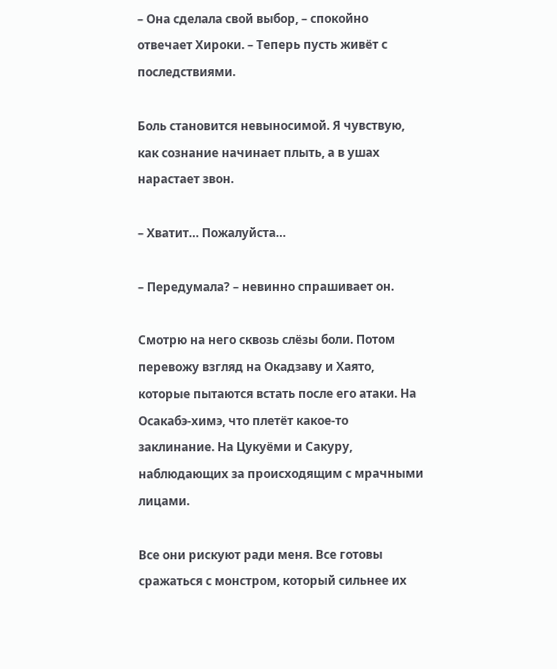– Она сделала свой выбор, – спокойно отвечает Хироки. – Теперь пусть живёт с последствиями.

Боль становится невыносимой. Я чувствую, как сознание начинает плыть, а в ушах нарастает звон.

– Хватит… Пожалуйста…

– Передумала? – невинно спрашивает он.

Смотрю на него сквозь слёзы боли. Потом перевожу взгляд на Окадзаву и Хаято, которые пытаются встать после его атаки. На Осакабэ-химэ, что плетёт какое-то заклинание. На Цукуёми и Сакуру, наблюдающих за происходящим с мрачными лицами.

Все они рискуют ради меня. Все готовы сражаться с монстром, который сильнее их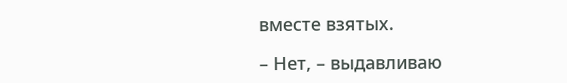вместе взятых.

– Нет, – выдавливаю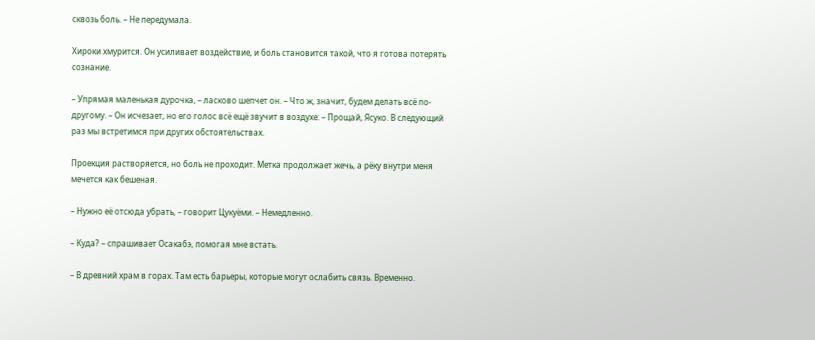сквозь боль. – Не передумала.

Хироки хмурится. Он усиливает воздействие, и боль становится такой, что я готова потерять сознание.

– Упрямая маленькая дурочка, – ласково шепчет он. – Что ж, значит, будем делать всё по-другому. – Он исчезает, но его голос всё ещё звучит в воздухе: – Прощай, Ясуко. В следующий раз мы встретимся при других обстоятельствах.

Проекция растворяется, но боль не проходит. Метка продолжает жечь, а рёку внутри меня мечется как бешеная.

– Нужно её отсюда убрать, – говорит Цукуёми. – Немедленно.

– Куда? – спрашивает Осакабэ, помогая мне встать.

– В древний храм в горах. Там есть барьеры, которые могут ослабить связь. Временно.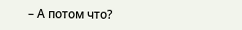– А потом что?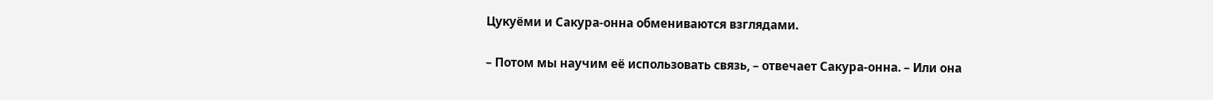Цукуёми и Сакура-онна обмениваются взглядами.

– Потом мы научим её использовать связь, – отвечает Сакура-онна. – Или она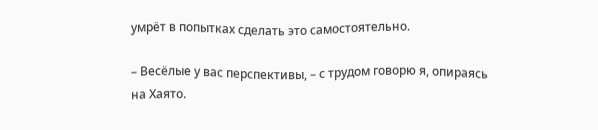умрёт в попытках сделать это самостоятельно.

– Весёлые у вас перспективы, – с трудом говорю я, опираясь на Хаято.